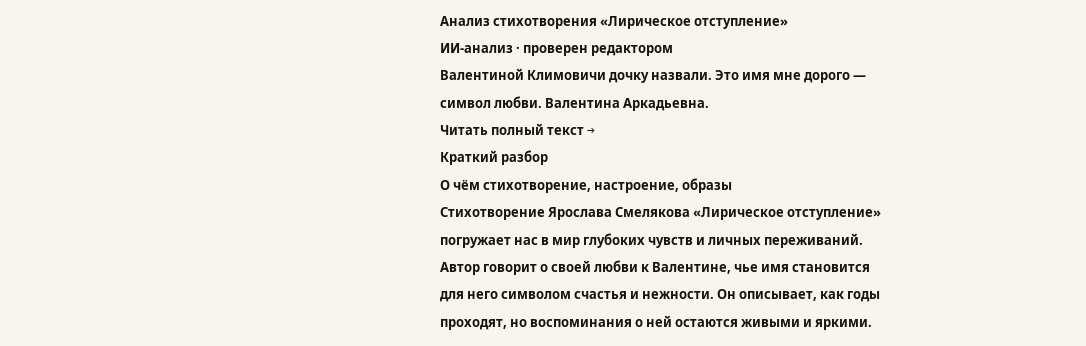Анализ стихотворения «Лирическое отступление»
ИИ-анализ · проверен редактором
Валентиной Климовичи дочку назвали. Это имя мне дорого — символ любви. Валентина Аркадьевна.
Читать полный текст →
Краткий разбор
О чём стихотворение, настроение, образы
Стихотворение Ярослава Смелякова «Лирическое отступление» погружает нас в мир глубоких чувств и личных переживаний. Автор говорит о своей любви к Валентине, чье имя становится для него символом счастья и нежности. Он описывает, как годы проходят, но воспоминания о ней остаются живыми и яркими.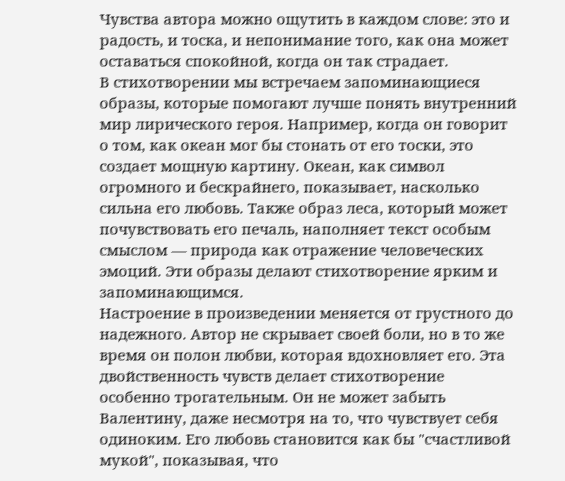Чувства автора можно ощутить в каждом слове: это и радость, и тоска, и непонимание того, как она может оставаться спокойной, когда он так страдает.
В стихотворении мы встречаем запоминающиеся образы, которые помогают лучше понять внутренний мир лирического героя. Например, когда он говорит о том, как океан мог бы стонать от его тоски, это создает мощную картину. Океан, как символ огромного и бескрайнего, показывает, насколько сильна его любовь. Также образ леса, который может почувствовать его печаль, наполняет текст особым смыслом — природа как отражение человеческих эмоций. Эти образы делают стихотворение ярким и запоминающимся.
Настроение в произведении меняется от грустного до надежного. Автор не скрывает своей боли, но в то же время он полон любви, которая вдохновляет его. Эта двойственность чувств делает стихотворение особенно трогательным. Он не может забыть Валентину, даже несмотря на то, что чувствует себя одиноким. Его любовь становится как бы "счастливой мукой", показывая, что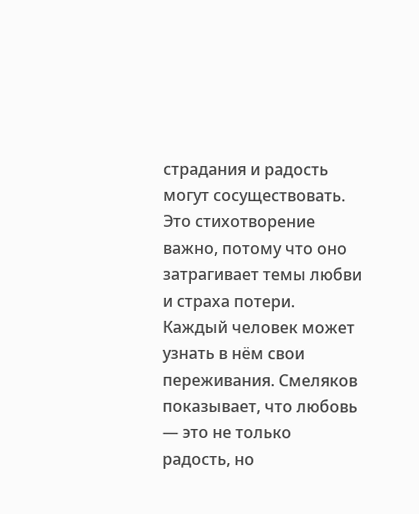страдания и радость могут сосуществовать.
Это стихотворение важно, потому что оно затрагивает темы любви и страха потери. Каждый человек может узнать в нём свои переживания. Смеляков показывает, что любовь — это не только радость, но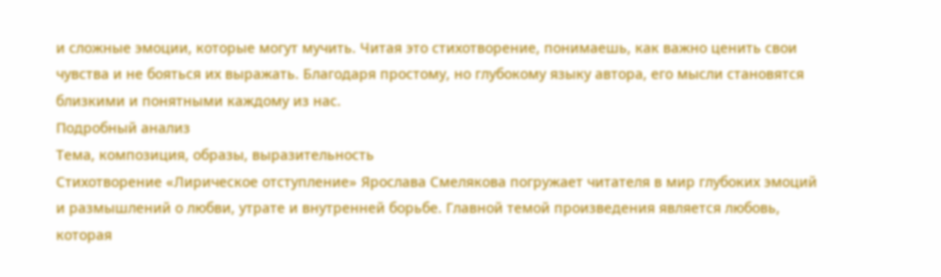и сложные эмоции, которые могут мучить. Читая это стихотворение, понимаешь, как важно ценить свои чувства и не бояться их выражать. Благодаря простому, но глубокому языку автора, его мысли становятся близкими и понятными каждому из нас.
Подробный анализ
Тема, композиция, образы, выразительность
Стихотворение «Лирическое отступление» Ярослава Смелякова погружает читателя в мир глубоких эмоций и размышлений о любви, утрате и внутренней борьбе. Главной темой произведения является любовь, которая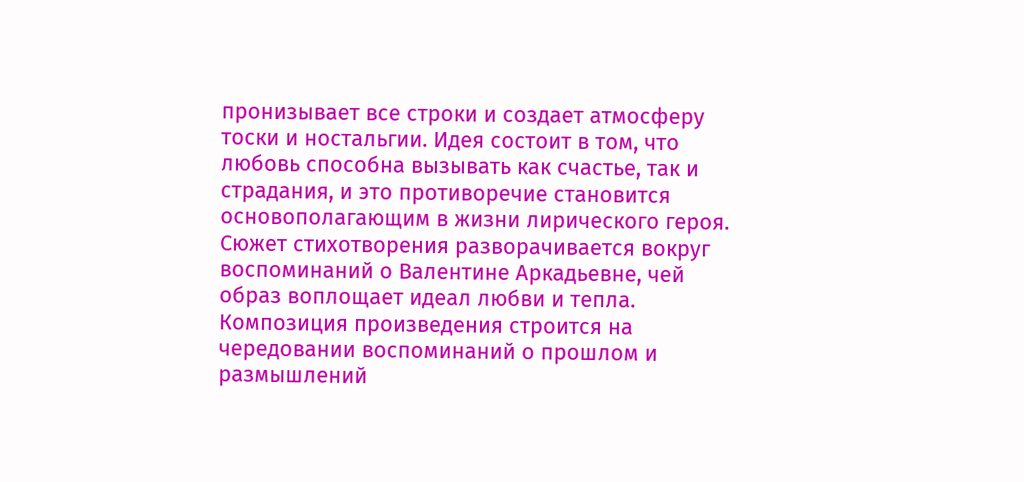пронизывает все строки и создает атмосферу тоски и ностальгии. Идея состоит в том, что любовь способна вызывать как счастье, так и страдания, и это противоречие становится основополагающим в жизни лирического героя.
Сюжет стихотворения разворачивается вокруг воспоминаний о Валентине Аркадьевне, чей образ воплощает идеал любви и тепла. Композиция произведения строится на чередовании воспоминаний о прошлом и размышлений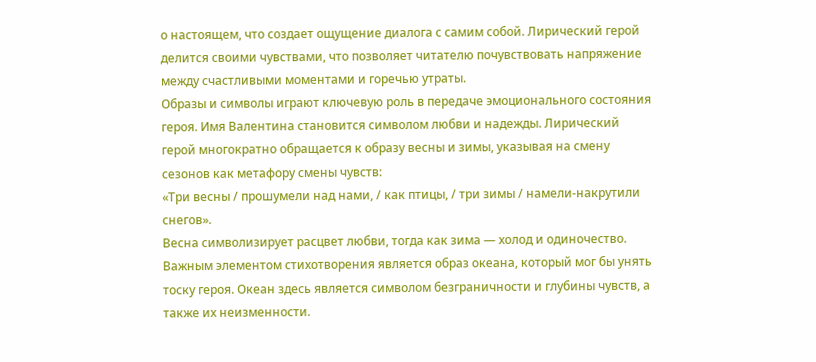о настоящем, что создает ощущение диалога с самим собой. Лирический герой делится своими чувствами, что позволяет читателю почувствовать напряжение между счастливыми моментами и горечью утраты.
Образы и символы играют ключевую роль в передаче эмоционального состояния героя. Имя Валентина становится символом любви и надежды. Лирический герой многократно обращается к образу весны и зимы, указывая на смену сезонов как метафору смены чувств:
«Три весны / прошумели над нами, / как птицы, / три зимы / намели-накрутили снегов».
Весна символизирует расцвет любви, тогда как зима — холод и одиночество. Важным элементом стихотворения является образ океана, который мог бы унять тоску героя. Океан здесь является символом безграничности и глубины чувств, а также их неизменности.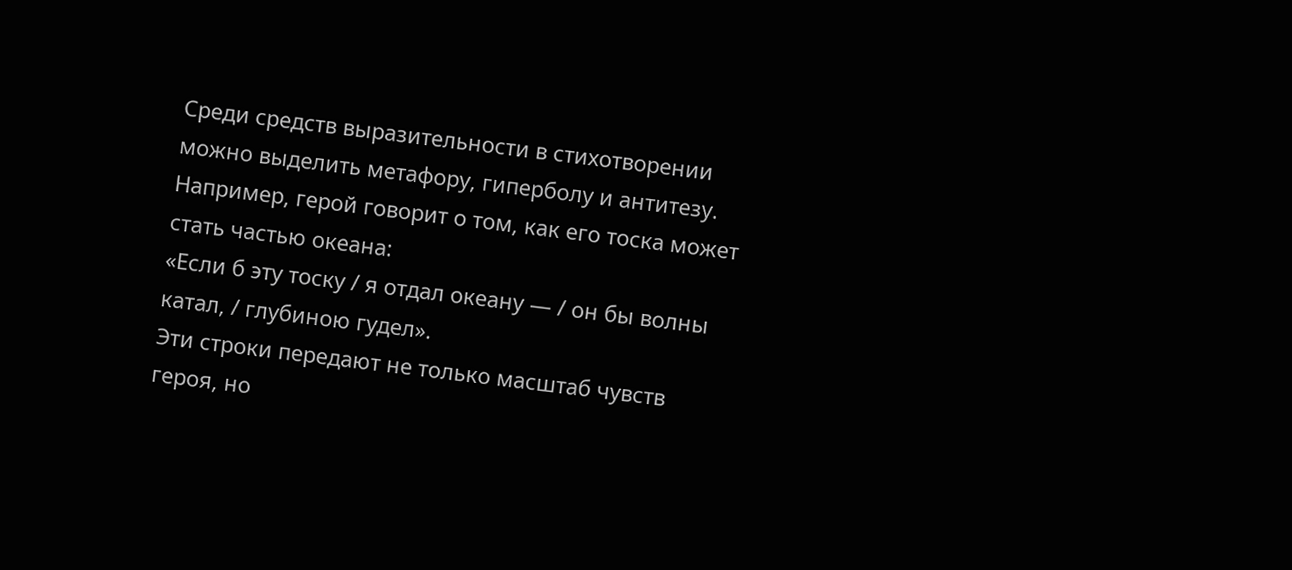Среди средств выразительности в стихотворении можно выделить метафору, гиперболу и антитезу. Например, герой говорит о том, как его тоска может стать частью океана:
«Если б эту тоску / я отдал океану — / он бы волны катал, / глубиною гудел».
Эти строки передают не только масштаб чувств героя, но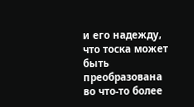и его надежду, что тоска может быть преобразована во что-то более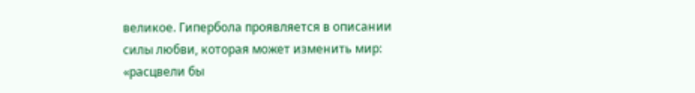великое. Гипербола проявляется в описании силы любви, которая может изменить мир:
«расцвели бы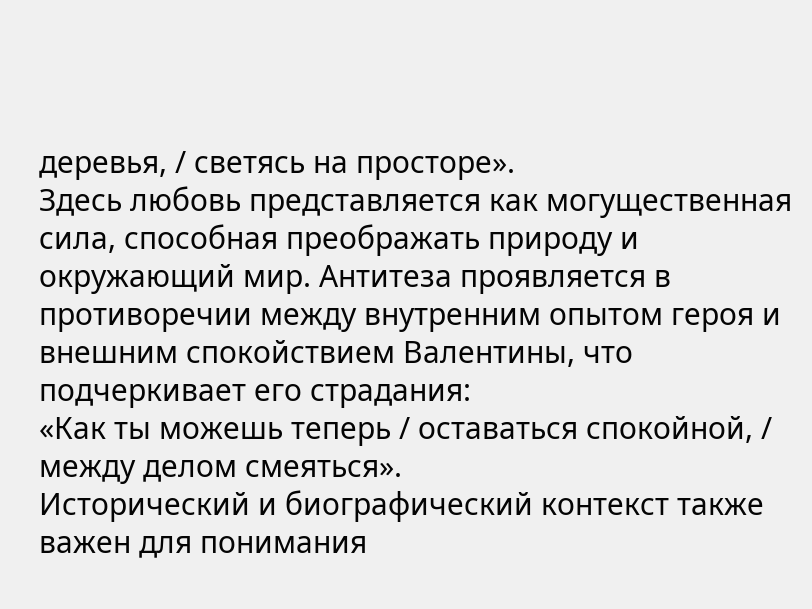деревья, / светясь на просторе».
Здесь любовь представляется как могущественная сила, способная преображать природу и окружающий мир. Антитеза проявляется в противоречии между внутренним опытом героя и внешним спокойствием Валентины, что подчеркивает его страдания:
«Как ты можешь теперь / оставаться спокойной, / между делом смеяться».
Исторический и биографический контекст также важен для понимания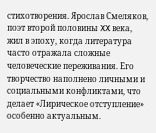стихотворения. Ярослав Смеляков, поэт второй половины XX века, жил в эпоху, когда литература часто отражала сложные человеческие переживания. Его творчество наполнено личными и социальными конфликтами, что делает «Лирическое отступление» особенно актуальным.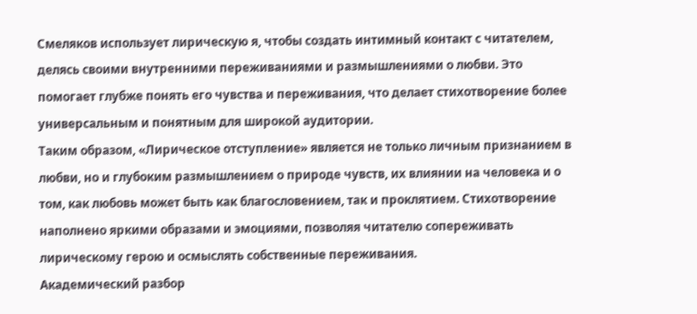Смеляков использует лирическую я, чтобы создать интимный контакт с читателем, делясь своими внутренними переживаниями и размышлениями о любви. Это помогает глубже понять его чувства и переживания, что делает стихотворение более универсальным и понятным для широкой аудитории.
Таким образом, «Лирическое отступление» является не только личным признанием в любви, но и глубоким размышлением о природе чувств, их влиянии на человека и о том, как любовь может быть как благословением, так и проклятием. Стихотворение наполнено яркими образами и эмоциями, позволяя читателю сопереживать лирическому герою и осмыслять собственные переживания.
Академический разбор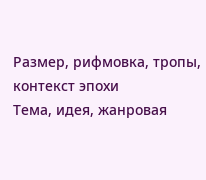Размер, рифмовка, тропы, контекст эпохи
Тема, идея, жанровая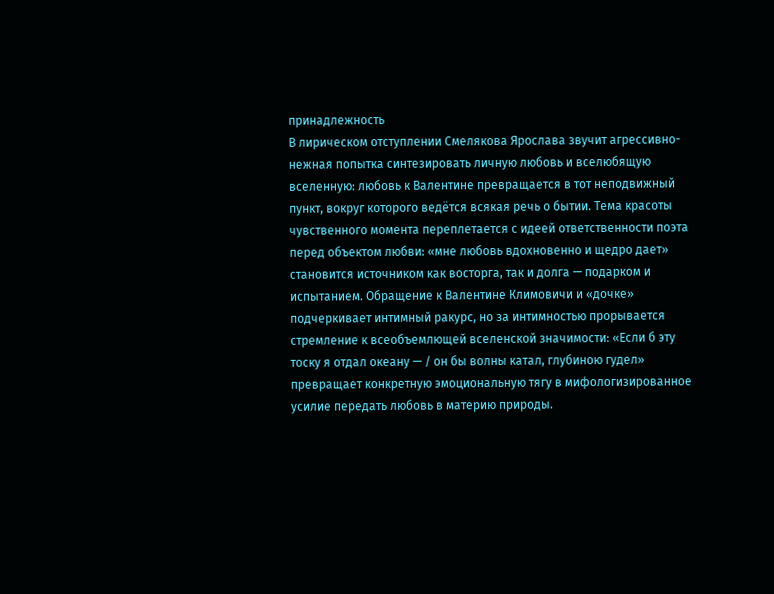принадлежность
В лирическом отступлении Смелякова Ярослава звучит агрессивно-нежная попытка синтезировать личную любовь и вселюбящую вселенную: любовь к Валентине превращается в тот неподвижный пункт, вокруг которого ведётся всякая речь о бытии. Тема красоты чувственного момента переплетается с идеей ответственности поэта перед объектом любви: «мне любовь вдохновенно и щедро дает» становится источником как восторга, так и долга — подарком и испытанием. Обращение к Валентине Климовичи и «дочке» подчеркивает интимный ракурс, но за интимностью прорывается стремление к всеобъемлющей вселенской значимости: «Если б эту тоску я отдал океану — / он бы волны катал, глубиною гудел» превращает конкретную эмоциональную тягу в мифологизированное усилие передать любовь в материю природы.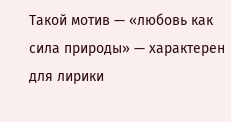Такой мотив — «любовь как сила природы» — характерен для лирики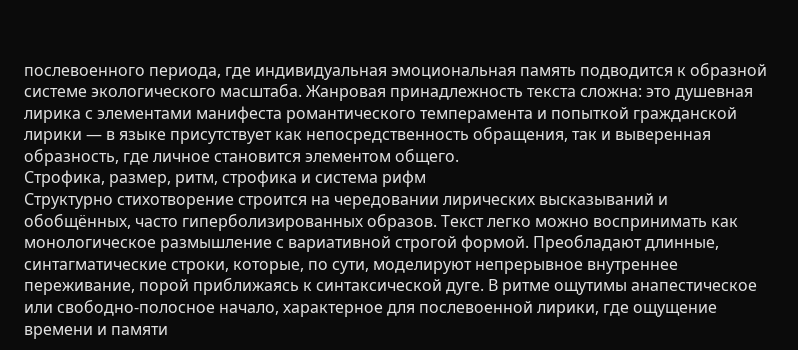послевоенного периода, где индивидуальная эмоциональная память подводится к образной системе экологического масштаба. Жанровая принадлежность текста сложна: это душевная лирика с элементами манифеста романтического темперамента и попыткой гражданской лирики — в языке присутствует как непосредственность обращения, так и выверенная образность, где личное становится элементом общего.
Строфика, размер, ритм, строфика и система рифм
Структурно стихотворение строится на чередовании лирических высказываний и обобщённых, часто гиперболизированных образов. Текст легко можно воспринимать как монологическое размышление с вариативной строгой формой. Преобладают длинные, синтагматические строки, которые, по сути, моделируют непрерывное внутреннее переживание, порой приближаясь к синтаксической дуге. В ритме ощутимы анапестическое или свободно-полосное начало, характерное для послевоенной лирики, где ощущение времени и памяти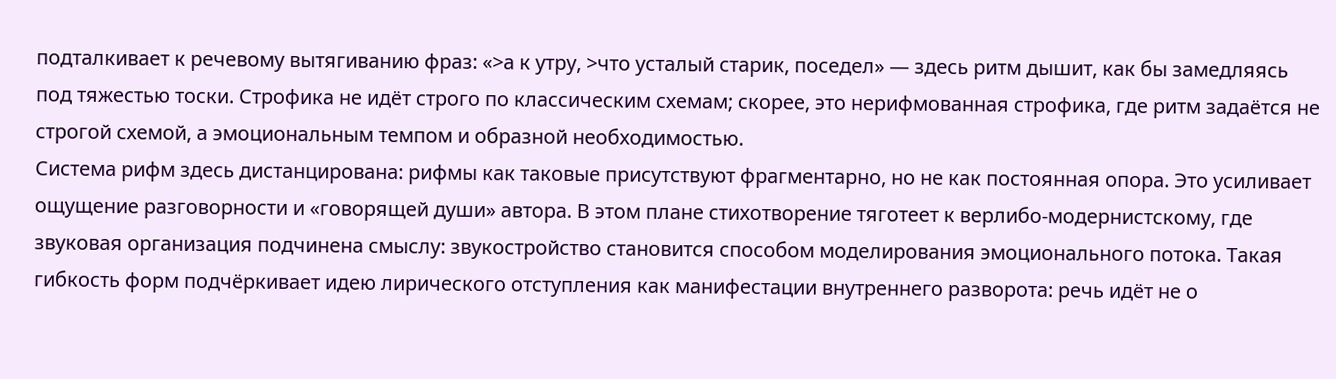подталкивает к речевому вытягиванию фраз: «>а к утру, >что усталый старик, поседел» — здесь ритм дышит, как бы замедляясь под тяжестью тоски. Строфика не идёт строго по классическим схемам; скорее, это нерифмованная строфика, где ритм задаётся не строгой схемой, а эмоциональным темпом и образной необходимостью.
Система рифм здесь дистанцирована: рифмы как таковые присутствуют фрагментарно, но не как постоянная опора. Это усиливает ощущение разговорности и «говорящей души» автора. В этом плане стихотворение тяготеет к верлибо‑модернистскому, где звуковая организация подчинена смыслу: звукостройство становится способом моделирования эмоционального потока. Такая гибкость форм подчёркивает идею лирического отступления как манифестации внутреннего разворота: речь идёт не о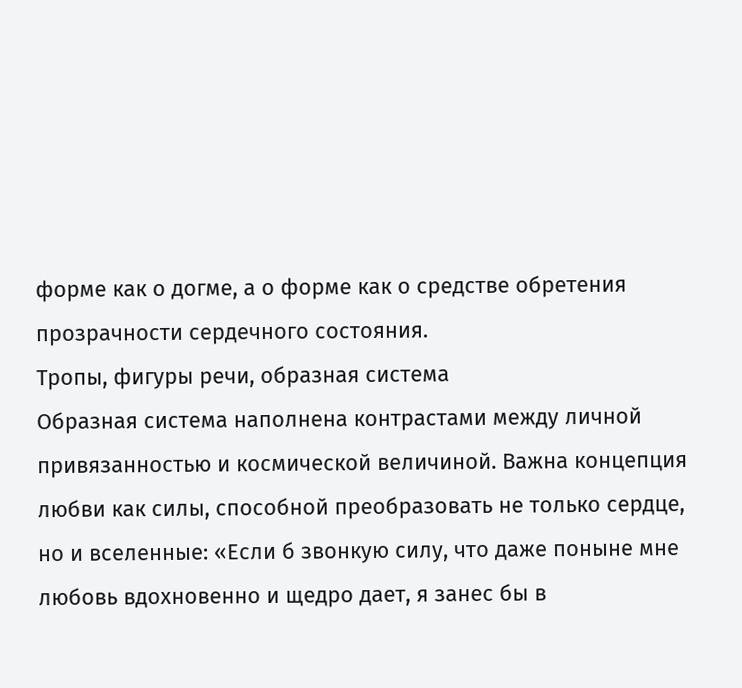форме как о догме, а о форме как о средстве обретения прозрачности сердечного состояния.
Тропы, фигуры речи, образная система
Образная система наполнена контрастами между личной привязанностью и космической величиной. Важна концепция любви как силы, способной преобразовать не только сердце, но и вселенные: «Если б звонкую силу, что даже поныне мне любовь вдохновенно и щедро дает, я занес бы в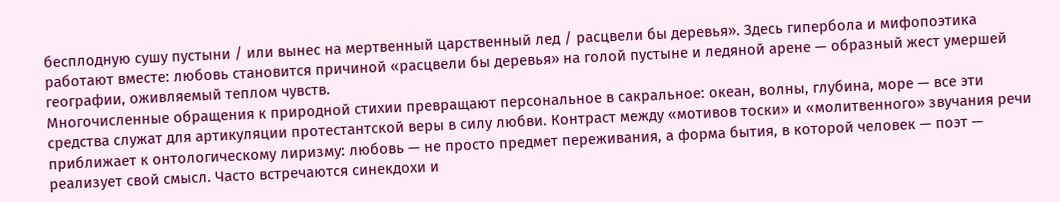бесплодную сушу пустыни / или вынес на мертвенный царственный лед / расцвели бы деревья». Здесь гипербола и мифопоэтика работают вместе: любовь становится причиной «расцвели бы деревья» на голой пустыне и ледяной арене — образный жест умершей географии, оживляемый теплом чувств.
Многочисленные обращения к природной стихии превращают персональное в сакральное: океан, волны, глубина, море — все эти средства служат для артикуляции протестантской веры в силу любви. Контраст между «мотивов тоски» и «молитвенного» звучания речи приближает к онтологическому лиризму: любовь — не просто предмет переживания, а форма бытия, в которой человек — поэт — реализует свой смысл. Часто встречаются синекдохи и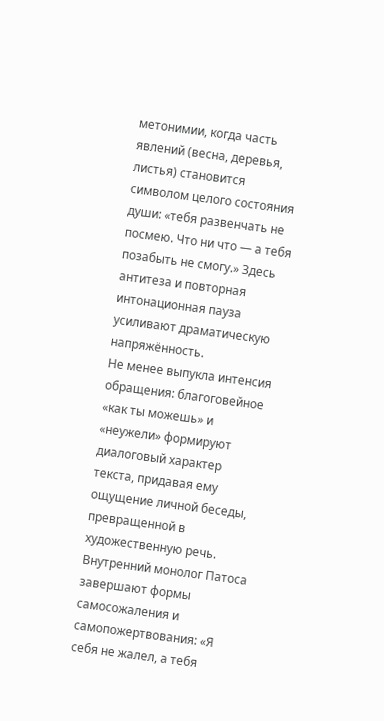метонимии, когда часть явлений (весна, деревья, листья) становится символом целого состояния души: «тебя развенчать не посмею. Что ни что — а тебя позабыть не смогу.» Здесь антитеза и повторная интонационная пауза усиливают драматическую напряжённость.
Не менее выпукла интенсия обращения: благоговейное «как ты можешь» и «неужели» формируют диалоговый характер текста, придавая ему ощущение личной беседы, превращенной в художественную речь. Внутренний монолог Патоса завершают формы самосожаления и самопожертвования: «Я себя не жалел, а тебя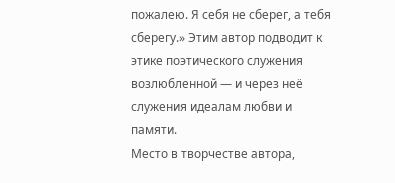пожалею. Я себя не сберег, а тебя сберегу.» Этим автор подводит к этике поэтического служения возлюбленной — и через неё служения идеалам любви и памяти.
Место в творчестве автора,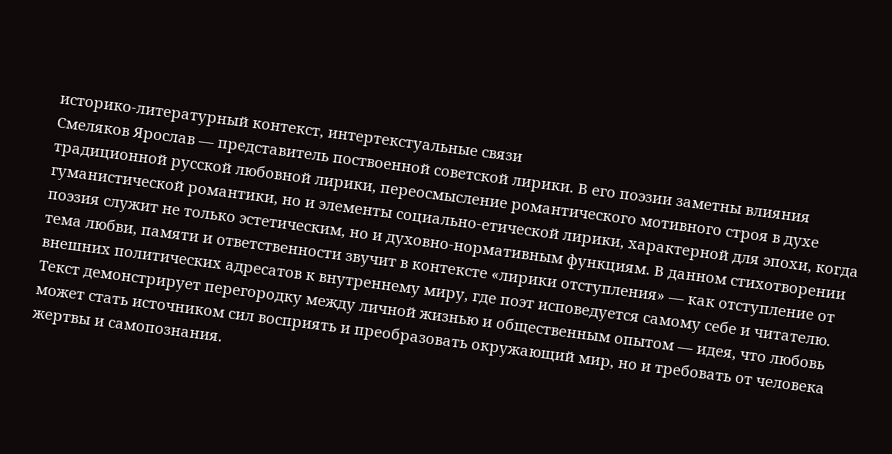историко-литературный контекст, интертекстуальные связи
Смеляков Ярослав — представитель поствоенной советской лирики. В его поэзии заметны влияния традиционной русской любовной лирики, переосмысление романтического мотивного строя в духе гуманистической романтики, но и элементы социально‑етической лирики, характерной для эпохи, когда поэзия служит не только эстетическим, но и духовно-нормативным функциям. В данном стихотворении тема любви, памяти и ответственности звучит в контексте «лирики отступления» — как отступление от внешних политических адресатов к внутреннему миру, где поэт исповедуется самому себе и читателю. Текст демонстрирует перегородку между личной жизнью и общественным опытом — идея, что любовь может стать источником сил восприять и преобразовать окружающий мир, но и требовать от человека жертвы и самопознания.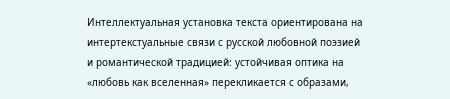Интеллектуальная установка текста ориентирована на интертекстуальные связи с русской любовной поэзией и романтической традицией: устойчивая оптика на «любовь как вселенная» перекликается с образами,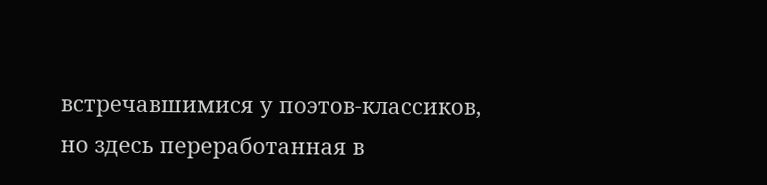встречавшимися у поэтов-классиков, но здесь переработанная в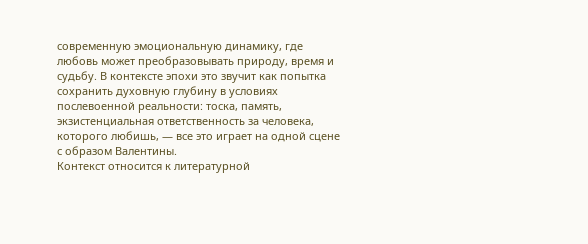современную эмоциональную динамику, где любовь может преобразовывать природу, время и судьбу. В контексте эпохи это звучит как попытка сохранить духовную глубину в условиях послевоенной реальности: тоска, память, экзистенциальная ответственность за человека, которого любишь, — все это играет на одной сцене с образом Валентины.
Контекст относится к литературной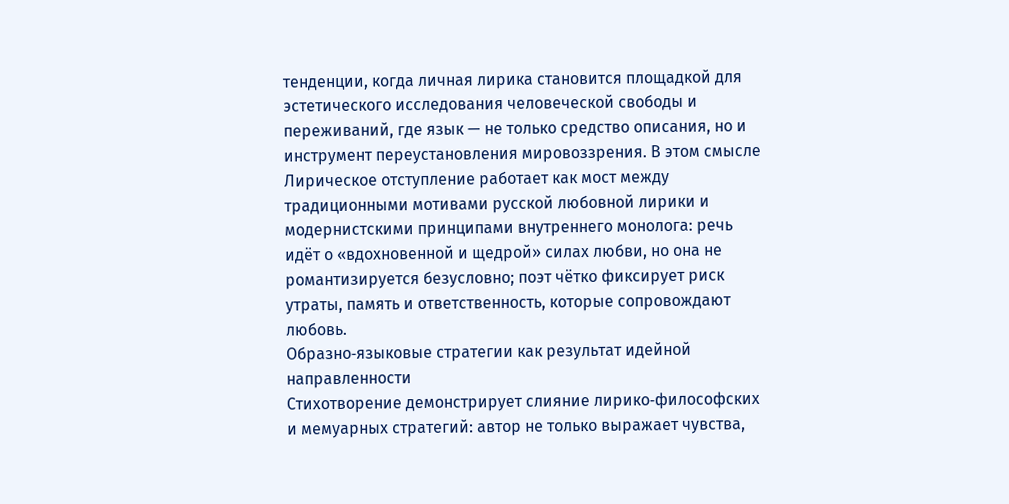тенденции, когда личная лирика становится площадкой для эстетического исследования человеческой свободы и переживаний, где язык — не только средство описания, но и инструмент переустановления мировоззрения. В этом смысле Лирическое отступление работает как мост между традиционными мотивами русской любовной лирики и модернистскими принципами внутреннего монолога: речь идёт о «вдохновенной и щедрой» силах любви, но она не романтизируется безусловно; поэт чётко фиксирует риск утраты, память и ответственность, которые сопровождают любовь.
Образно‑языковые стратегии как результат идейной направленности
Стихотворение демонстрирует слияние лирико‑философских и мемуарных стратегий: автор не только выражает чувства,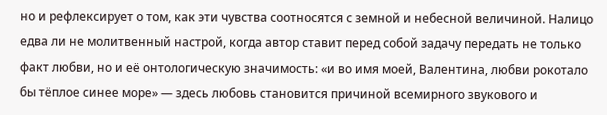но и рефлексирует о том, как эти чувства соотносятся с земной и небесной величиной. Налицо едва ли не молитвенный настрой, когда автор ставит перед собой задачу передать не только факт любви, но и её онтологическую значимость: «и во имя моей, Валентина, любви рокотало бы тёплое синее море» — здесь любовь становится причиной всемирного звукового и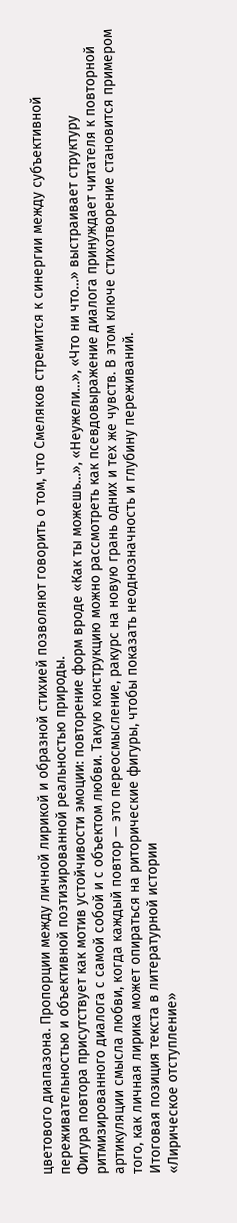цветового диапазона. Пропорции между личной лирикой и образной стихией позволяют говорить о том, что Смеляков стремится к синергии между субъективной переживательностью и объективной поэтизированной реальностью природы.
Фигура повтора присутствует как мотив устойчивости эмоции: повторение форм вроде «Как ты можешь…», «Неужели…», «Что ни что…» выстраивает структуру ритмизированного диалога с самой собой и с объектом любви. Такую конструкцию можно рассмотреть как псевдовыражение диалога принуждает читателя к повторной артикуляции смысла любви, когда каждый повтор — это переосмысление, ракурс на новую грань одних и тех же чувств. В этом ключе стихотворение становится примером того, как личная лирика может опираться на риторические фигуры, чтобы показать неоднозначность и глубину переживаний.
Итоговая позиция текста в литературной истории
«Лирическое отступление»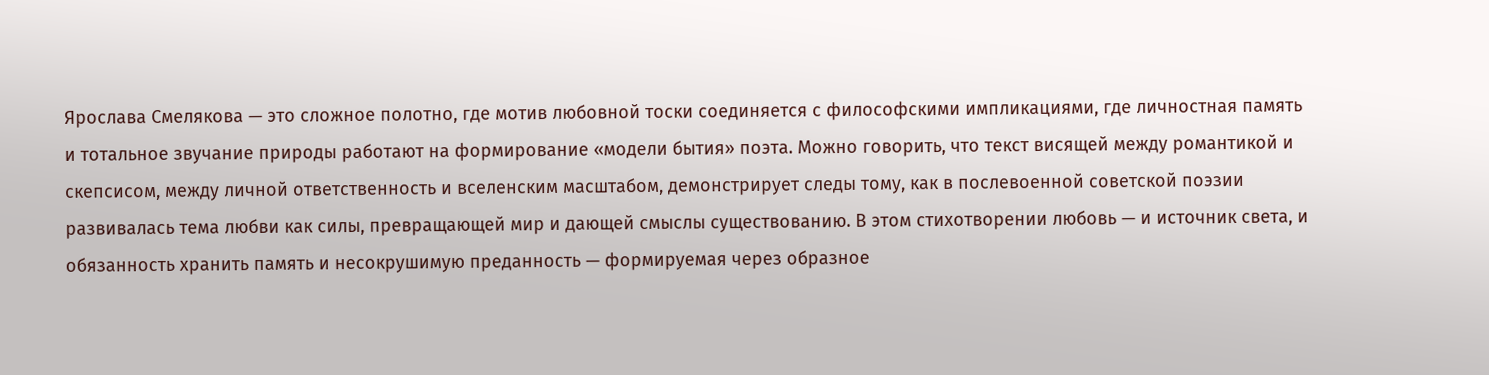Ярослава Смелякова — это сложное полотно, где мотив любовной тоски соединяется с философскими импликациями, где личностная память и тотальное звучание природы работают на формирование «модели бытия» поэта. Можно говорить, что текст висящей между романтикой и скепсисом, между личной ответственность и вселенским масштабом, демонстрирует следы тому, как в послевоенной советской поэзии развивалась тема любви как силы, превращающей мир и дающей смыслы существованию. В этом стихотворении любовь — и источник света, и обязанность хранить память и несокрушимую преданность — формируемая через образное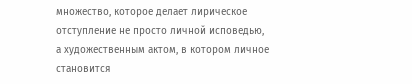множество, которое делает лирическое отступление не просто личной исповедью, а художественным актом, в котором личное становится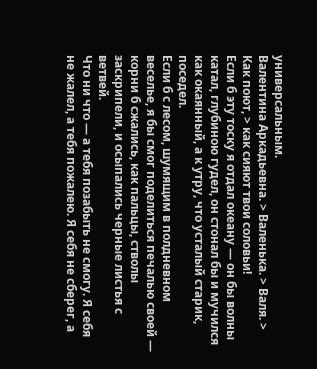универсальным.
Валентина Аркадьевна. > Валенька. > Валя. > Как поют, > как сияют твои соловьи!
Если б эту тоску я отдал океану — он бы волны катал, глубиною гудел, он стонал бы и мучился как окаянный, а к утру, что усталый старик, поседел.
Если б с лесом, шумящим в полдневном веселье, я бы смог поделиться печалью своей — корни б сжались, как пальцы, стволы заскрипели, и осыпались черные листья с ветвей.
Что ни что — а тебя позабыть не смогу. Я себя не жалел, а тебя пожалею. Я себя не сберег, а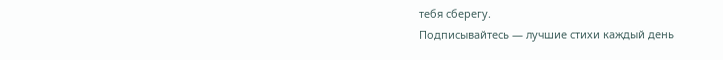тебя сберегу.
Подписывайтесь — лучшие стихи каждый день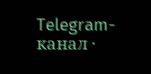Telegram-канал ·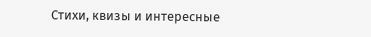Стихи, квизы и интересные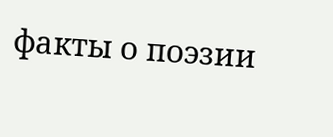факты о поэзии